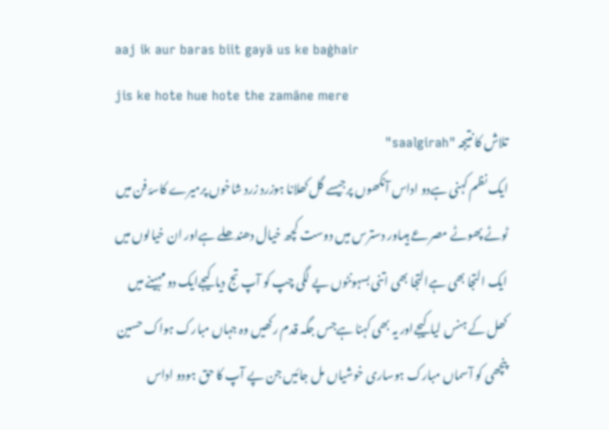aaj ik aur baras biit gayā us ke baġhair
jis ke hote hue hote the zamāne mere
تلاش کا نتیجہ "saalgirah"
ایک نظم کہنی ہےدو اداس آنکھوں پرجیسے گل کھلانا ہوزرد زرد شاخوں پرمیرے کاسۂ فن میں ٹوٹے پھوٹے مصرعے ہیںاور دسترس میں دوست کچھ خیال دھندھلے ہےاور ان خیالوں میں ایک التجا بھی ہےالتجا بھی اتنی بسہونٹوں پے لگی چپ کو آپ تج دیا کیجےایک دو مہینے میں کھل کے ہنس لیا کیجےاور یہ بھی کہنا ہےجس جگہ قدم رکھیں وہ جہاں مبارک ہواک حسین پنچھی کو آسماں مبارک ہوساری خوشیاں مل جائیں جن پے آپ کا حق ہودو اداس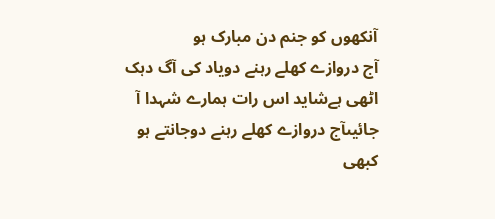آنکھوں کو جنم دن مبارک ہو
آج دروازے کھلے رہنے دویاد کی آگ دہک اٹھی ہےشاید اس رات ہمارے شہدا آ جائیںآج دروازے کھلے رہنے دوجانتے ہو کبھی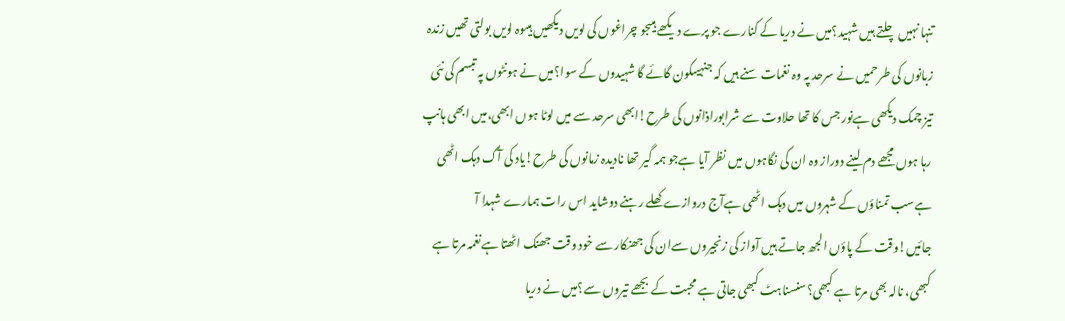تنہا نہیں چلتے ہیں شہید؟میں نے دریا کے کنارے جو پرے دیکھے ہیںجو چراغوں کی لویں دیکھیں ہیںوہ لویں بولتی تھیں زندہ زبانوں کی طرحمیں نے سرحد پہ وہ نغمات سنے ہیں کہ جنہیںکون گائے گا شہیدوں کے سوا؟میں نے ہونٹوں پہ تبسم کی نئی تیز چمک دیکھی ہےنور جس کا تھا حلاوت سے شرابوراذانوں کی طرح!ابھی سرحد سے میں لوٹا ہوں ابھی،میں ابھی ہانپ رہا ہوں مجھے دم لینے دوراز وہ ان کی نگاہوں میں نظر آیا ہےجو ہمہ گیر تھا نادیدہ زمانوں کی طرح!یاد کی آگ دہک اٹھی ہےسب تمناؤں کے شہروں میں دہک اٹھی ہےآج دروازے کھلے رہنے دوشاید اس رات ہمارے شہدا آ جائیں!وقت کے پاؤں الجھ جاتے ہیں آواز کی زنجیروں سےان کی جھنکار سے خود وقت جھنک اٹھتا ہےنغمہ مرتا ہے کبھی، نالہ بھی مرتا ہے کبھی؟سنسناہٹ کبھی جاتی ہے محبت کے بجھے تیروں سے؟میں نے دریا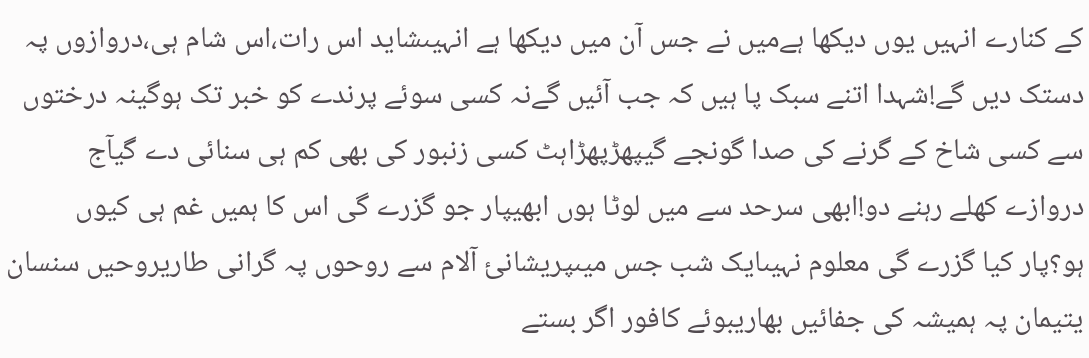کے کنارے انہیں یوں دیکھا ہےمیں نے جس آن میں دیکھا ہے انہیںشاید اس رات،اس شام ہی،دروازوں پہ دستک دیں گے!شہدا اتنے سبک پا ہیں کہ جب آئیں گےنہ کسی سوئے پرندے کو خبر تک ہوگینہ درختوں سے کسی شاخ کے گرنے کی صدا گونجے گیپھڑپھڑاہٹ کسی زنبور کی بھی کم ہی سنائی دے گیآج دروازے کھلے رہنے دو!ابھی سرحد سے میں لوٹا ہوں ابھیپار جو گزرے گی اس کا ہمیں غم ہی کیوں ہو؟پار کیا گزرے گی معلوم نہیںایک شب جس میںپریشانیٔ آلام سے روحوں پہ گرانی طاریروحیں سنسان یتیمان پہ ہمیشہ کی جفائیں بھاریبوئے کافور اگر بستے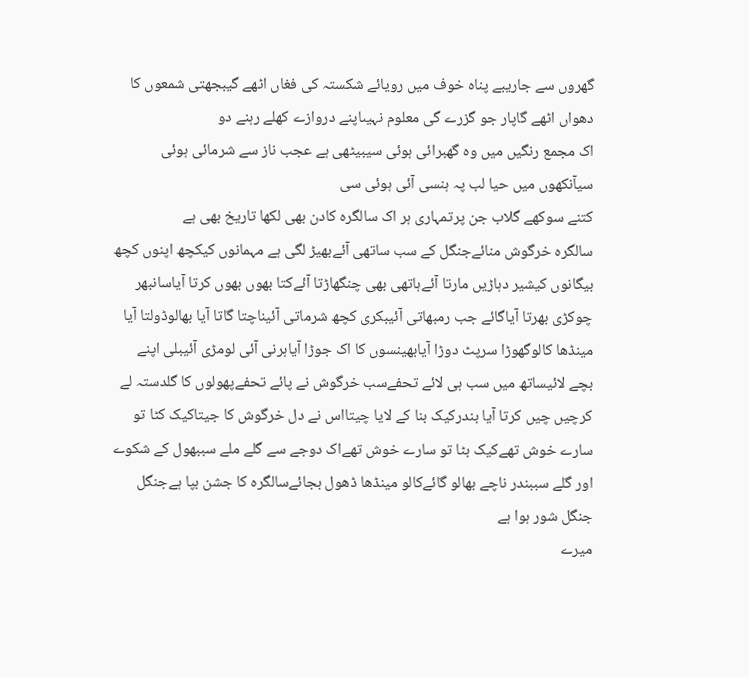گھروں سے جاریبے پناہ خوف میں رویائے شکستہ کی فغاں اٹھے گیبجھتی شمعوں کا دھواں اٹھے گاپار جو گزرے گی معلوم نہیںاپنے دروازے کھلے رہنے دو
اک مجمع رنگیں میں وہ گھبرائی ہوئی سیبیٹھی ہے عجب ناز سے شرمائی ہوئی سیآنکھوں میں حیا لب پہ ہنسی آئی ہوئی سی
کتنے سوکھے گلاب جن پرتمہاری ہر اک سالگرہ کادن بھی لکھا تاریخ بھی ہے
سالگرہ خرگوش منائےجنگل کے سب ساتھی آئےبھیڑ لگی ہے مہمانوں کیکچھ اپنوں کچھ بیگانوں کیشیر دہاڑیں مارتا آئےہاتھی بھی چنگھاڑتا آئےکتا بھوں بھوں کرتا آیاسانبھر چوکڑی بھرتا آیاگائے جب رمبھاتی آئیبکری کچھ شرماتی آئیناچتا گاتا آیا بھالوڈولتا آیا مینڈھا کالوگھوڑا سرپٹ دوڑا آیابھینسوں کا اک جوڑا آیاہرنی آئی لومڑی آئیبلی اپنے بچے لائیساتھ میں سب ہی لائے تحفےسب خرگوش نے پائے تحفےپھولوں کا گلدستہ لے کرچیں چیں کرتا آیا بندرکیک بنا کے لایا چیتااس نے دل خرگوش کا جیتاکیک کٹا تو سارے خوش تھےکیک بٹا تو سارے خوش تھےاک دوجے سے گلے ملے سببھول کے شکوے اور گلے سببندر ناچے بھالو گائےکالو مینڈھا ڈھول بجائےسالگرہ کا جشن بپا ہےجنگل جنگل شور ہوا ہے
میرے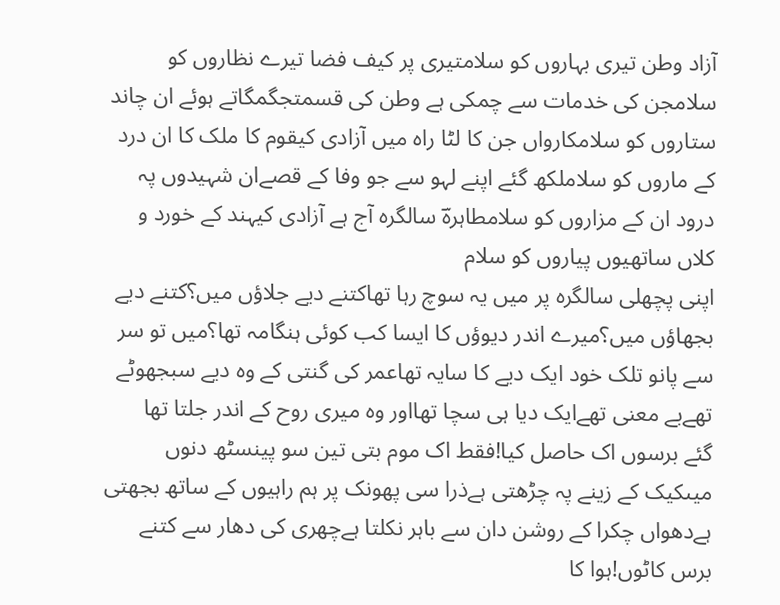آزاد وطن تیری بہاروں کو سلامتیری پر کیف فضا تیرے نظاروں کو سلامجن کی خدمات سے چمکی ہے وطن کی قسمتجگمگاتے ہوئے ان چاند ستاروں کو سلامکارواں جن کا لٹا راہ میں آزادی کیقوم کا ملک کا ان درد کے ماروں کو سلاملکھ گئے اپنے لہو سے جو وفا کے قصےان شہیدوں پہ درود ان کے مزاروں کو سلامطاہرہؔ سالگرہ آج ہے آزادی کیہند کے خورد و کلاں ساتھیوں پیاروں کو سلام
اپنی پچھلی سالگرہ پر میں یہ سوچ رہا تھاکتنے دیے جلاؤں میں؟کتنے دیے بجھاؤں میں؟میرے اندر دیوؤں کا ایسا کب کوئی ہنگامہ تھا؟میں تو سر سے پانو تلک خود ایک دیے کا سایہ تھاعمر کی گنتی کے وہ دیے سبجھوٹے تھےبے معنی تھےایک دیا ہی سچا تھااور وہ میری روح کے اندر جلتا تھا
گئے برسوں اک حاصل کیا!فقط اک موم بتی تین سو پینسٹھ دنوں میںکیک کے زینے پہ چڑھتی ہےذرا سی پھونک پر ہم راہیوں کے ساتھ بجھتی ہےدھواں چکرا کے روشن دان سے باہر نکلتا ہےچھری کی دھار سے کتنے برس کاٹوں!ہوا کا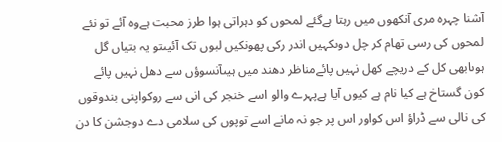آشنا چہرہ مری آنکھوں میں رہتا ہےگئے لمحوں کو دہراتی ہوا طرز محبت ہےوہ آئے تو نئے لمحوں کی رسی تھام کر چل دوںکہیں اندر رکی پھونکیں لبوں تک آئیںتو یہ بتیاں گل ہوںابھی کل کے دریچے کھل نہیں پائےمناظر دھند میں ہیںآنسوؤں سے دھل نہیں پائے
کون گستاخ ہے کیا نام ہے کیوں آیا ہےپہرے والو اسے خنجر کی انی سے روکواپنی بندوقوں کی نالی سے ڈراؤ اس کواور اس پر جو نہ مانے اسے توپوں کی سلامی دے دوجشن کا دن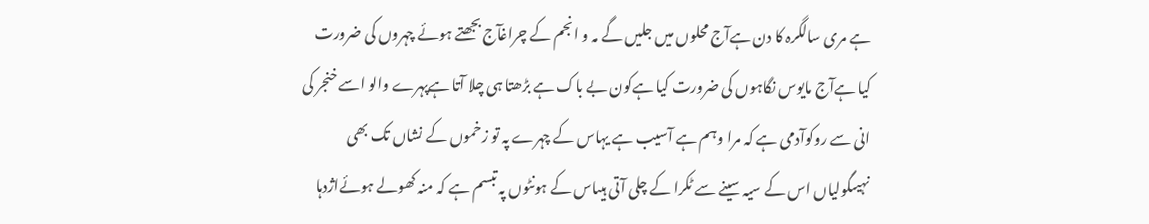ہے مری سالگرہ کا دن ہےآج محلوں میں جلیں گے مہ و انجم کے چراغآج بجھتے ہوئے چہروں کی ضرورت کیا ہےآج مایوس نگاہوں کی ضرورت کیا ہےکون بے باک ہے بڑھتا ہی چلا آتا ہےپہرے والو اسے خنجر کی انی سے روکوآدمی ہے کہ مرا وہم ہے آسیب ہے یہاس کے چہرے پہ تو زخموں کے نشاں تک بھی نہیںگولیاں اس کے سیہ سینے سے ٹکرا کے چلی آتی ہیںاس کے ہونٹوں پہ تبسم ہے کہ منہ کھولے ہوئےاژدہا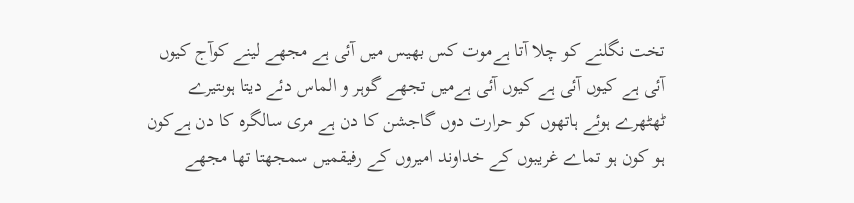تخت نگلنے کو چلا آتا ہےموت کس بھیس میں آئی ہے مجھے لینے کوآج کیوں آئی ہے کیوں آئی ہے کیوں آئی ہےمیں تجھے گوہر و الماس دئے دیتا ہوںتیرے ٹھٹھرے ہوئے ہاتھوں کو حرارت دوں گاجشن کا دن ہے مری سالگرہ کا دن ہےکون ہو کون ہو تماے غریبوں کے خداوند امیروں کے رفیقمیں سمجھتا تھا مجھے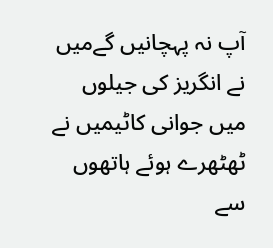آپ نہ پہچانیں گےمیں نے انگریز کی جیلوں میں جوانی کاٹیمیں نے ٹھٹھرے ہوئے ہاتھوں سے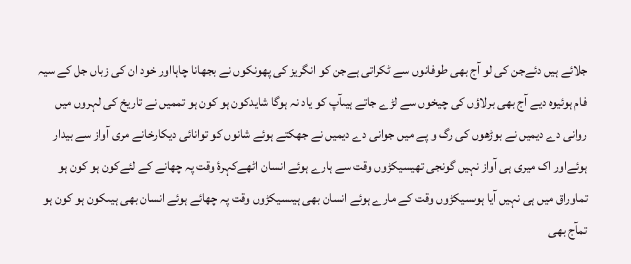جلائے ہیں دئےجن کی لو آج بھی طوفانوں سے ٹکراتی ہےجن کو انگریز کی پھونکوں نے بجھانا چاہااور خود ان کی زباں جل کے سیہ فام ہوئیوہ دیے آج بھی برلاؤں کی چیخوں سے لڑے جاتے ہیںآپ کو یاد نہ ہوگا شایدکون ہو کون ہو تممیں نے تاریخ کی لہروں میں روانی دے دیمیں نے بوڑھوں کی رگ و پے میں جوانی دے دیمیں نے جھکتے ہوئے شانوں کو توانائی دیکارخانے مری آواز سے بیدار ہوئےاور اک میری ہی آواز نہیں گونجی تھیسیکڑوں وقت سے ہارے ہوئے انسان اٹھےکہرۂ وقت پہ چھانے کے لئےکون ہو کون ہو تماوراق میں ہی نہیں آیا ہوںسیکڑوں وقت کے مارے ہوئے انسان بھی ہیںسیکڑوں وقت پہ چھائے ہوئے انسان بھی ہیںکون ہو کون ہو تمآج بھی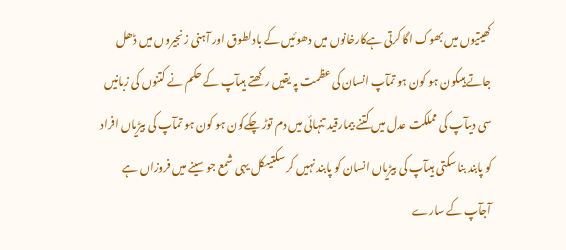کھیتیوں میں بھوک اگا کرتی ہےکارخانوں میں دھوئیں کے بادلطوق اور آہنی زنجیروں میں ڈھل جاتے ہیںکون ہو کون ہو تمآپ انسان کی عظمت پہ یقیں رکھتے ہیںآپ کے حکم نے کتنوں کی زبانیں سی دیںآپ کی مملکت عدل میں کتنے بیمارقید تنہائی میں دم توڑ چکےکون ہو کون ہو تمآپ کی بیڑیاں افراد کو پابند بنا سکتی ہیںآپ کی بیڑیاں انسان کو پابند نہیں کر سکتیںکل یہی شمع جو سینے میں فروزاں ہے آجآپ کے سارے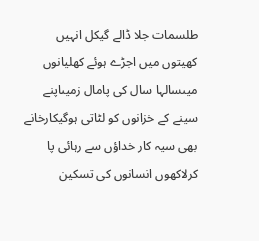طلسمات جلا ڈالے گیکل انہیں کھیتوں میں اجڑے ہوئے کھلیانوں میںسالہا سال کی پامال زمیںاپنے سینے کے خزانوں کو لٹاتی ہوگیکارخانے بھی سیہ کار خداؤں سے رہائی پا کرلاکھوں انسانوں کی تسکین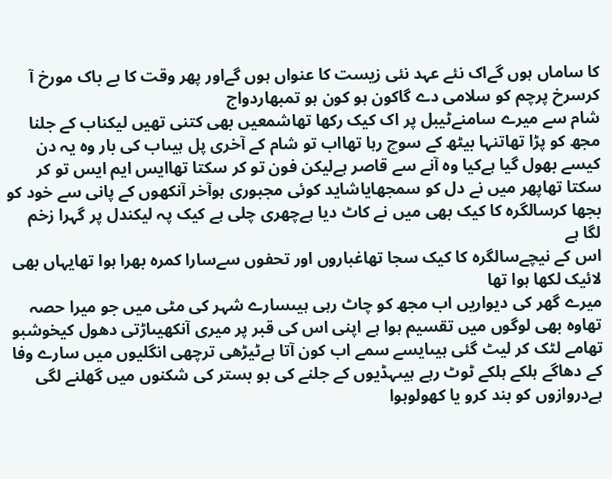کا ساماں ہوں گےاک نئے عہد نئی زیست کا عنواں ہوں گےاور پھر وقت کا بے باک مورخ آ کرسرخ پرچم کو سلامی دے گاکون ہو کون ہو تمبھاردواج
شام سے میرے سامنےٹیبل پر اک کیک رکھا تھاشمعیں بھی کتنی تھیں لیکناب کے جلنا مجھ کو پڑا تھاتنہا بیٹھ کے سوچ رہا تھااب تو شام کے آخری پل ہیںاب کی بار وہ یہ دن کیسے بھول گیا ہےکیا وہ آنے سے قاصر ہےلیکن فون تو کر سکتا تھاایس ایم ایس تو کر سکتا تھاپھر میں نے دل کو سمجھایاشاید کوئی مجبوری ہوآخر آنکھوں کے پانی سے خود کو بجھا کرسالگرہ کا کیک بھی میں نے کاٹ دیا ہےچھری چلی ہے کیک پہ لیکندل پر گہرا زخم لگا ہے
اس کے نیچےسالگرہ کا کیک سجا تھاغباروں اور تحفوں سےسارا کمرہ بھرا ہوا تھایہاں بھی لائیک لکھا ہوا تھا
میرے گھر کی دیواریں اب مجھ کو چاٹ رہی ہیںسارے شہر کی مٹی میں جو میرا حصہ تھاوہ بھی لوگوں میں تقسیم ہوا ہے اپنی اس کی قبر پر میری آنکھیںاڑتی دھول کیخوشبو تھامے لٹک کر لیٹ گئی ہیںایسے سمے اب کون آتا ہےٹیڑھی ترچھی انگلیوں میں سارے وفا کے دھاگے ہلکے ہلکے ٹوٹ رہے ہیںہڈیوں کے جلنے کی بو بستر کی شکنوں میں گھلنے لگی ہےدروازوں کو بند کرو یا کھولوہوا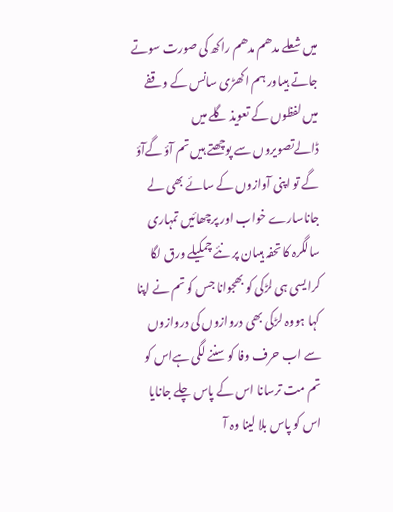میں شعلے مدھم مدھم راکھ کی صورت سوتے جاتے ہیںاور ہم اکھڑی سانس کے وقفے میں لفظوں کے تعویذ گلے میں ڈالےتصویروں سے پوچھتے ہیں تم آؤ گےآؤ گے تو اپنی آوازوں کے سائے بھی لے جاناسارے خواب اور پرچھائیں تمہاری سالگرہ کا تحفہ ہیںان پر نئے چمکیلے ورق لگا کرایسی ہی لڑکی کو بھجوانا جس کو تم نے اپنا کہا ہووہ لڑکی بھی دروازوں کی دروازوں سے اب حرف وفا کو سننے لگی ہےاس کو تم مت ترسانا اس کے پاس چلے جانایا اس کو پاس بلا لینا وہ آ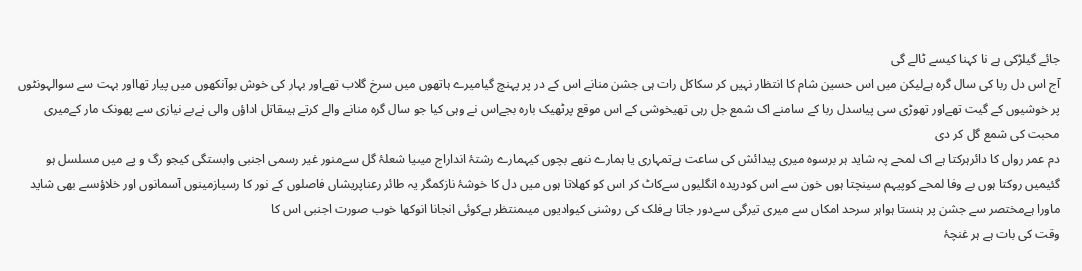جائے گیلڑکی ہے نا کہنا کیسے ٹالے گی
آج اس دل ربا کی سال گرہ ہےلیکن میں اس حسین شام کا انتظار نہیں کر سکاکل رات ہی جشن منانے اس کے در پر پہنچ گیامیرے ہاتھوں میں سرخ گلاب تھےاور بہار کی خوش بوآنکھوں میں پیار تھااور بہت سے سوالہونٹوں پر خوشیوں کے گیت تھےاور تھوڑی سی پیاسدل ربا کے سامنے اک شمع جل رہی تھیخوشی کے اس موقع پرٹھیک بارہ بجےاس نے وہی کیا جو سال گرہ منانے والے کرتے ہیںقاتل اداؤں والی نےبے نیازی سے پھونک مار کےمیری محبت کی شمع گل کر دی
دم عمر رواں کا دائرہرکتا ہے اک لمحے پہ شاید ہر برسوہ میری پیدائش کی ساعت ہےتمہاری یا ہمارے ننھے بچوں کیہمارے رشتۂ انداراج میںیا شعلۂ گل سےمنور غیر رسمی اجنبی وابستگی کیجو رگ و پے میں مسلسل ہو گئیمیں روکتا ہوں بے وفا لمحے کوپیہم سینچتا ہوں خون سے اس کودریدہ انگلیوں سےکاٹ کر اس کو کھلاتا ہوں میں دل کا خوشۂ نازکمگر یہ طائر رعناپریشاں فاصلوں کے نور کا رسیازمینوں آسمانوں اور خلاؤںسے بھی شاید ماورا ہےمختصر سے جشن پر ہنستا ہواہر سرحد امکاں سے میری تیرگی سےدور جاتا ہےفلک کی روشنی کیوادیوں میںمنتظر ہےکوئی انجانا انوکھا خوب صورت اجنبی اس کا
وقت کی بات ہے ہر غنچۂ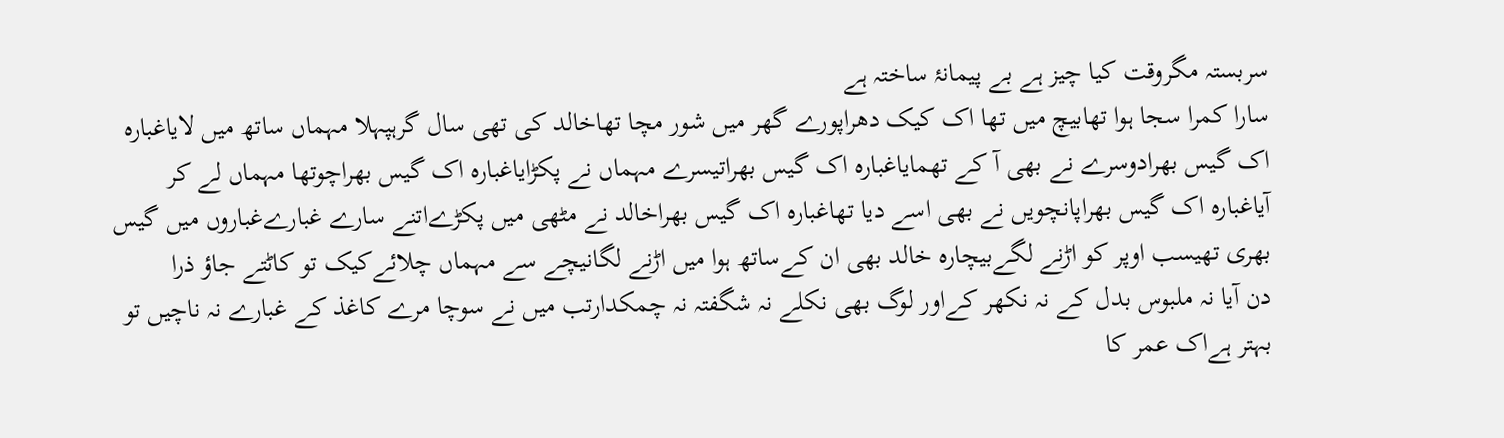سربستہ مگروقت کیا چیز ہے بے پیمانۂ ساختہ ہے
سارا کمرا سجا ہوا تھابیچ میں تھا اک کیک دھراپورے گھر میں شور مچا تھاخالد کی تھی سال گرہپہلا مہماں ساتھ میں لایاغبارہ اک گیس بھرادوسرے نے بھی آ کے تھمایاغبارہ اک گیس بھراتیسرے مہماں نے پکڑایاغبارہ اک گیس بھراچوتھا مہماں لے کر آیاغبارہ اک گیس بھراپانچویں نے بھی اسے دیا تھاغبارہ اک گیس بھراخالد نے مٹھی میں پکڑےاتنے سارے غبارےغباروں میں گیس بھری تھیسب اوپر کو اڑنے لگےبیچارہ خالد بھی ان کےساتھ ہوا میں اڑنے لگانیچے سے مہماں چلائےکیک تو کاٹتے جاؤ ذرا
دن آیا نہ ملبوس بدل کے نہ نکھر کےاور لوگ بھی نکلے نہ شگفتہ نہ چمکدارتب میں نے سوچا مرے کاغذ کے غبارے نہ ناچیں تو بہتر ہےاک عمر کا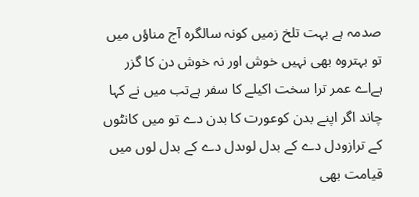صدمہ ہے بہت تلخ زمیں کونہ سالگرہ آج مناؤں میں تو بہتروہ بھی نہیں خوش اور نہ خوش دن کا گزر ہےاے عمر ترا سخت اکیلے کا سفر ہےتب میں نے کہا چاند اگر اپنے بدن کوعورت کا بدن دے تو میں کانٹوں کے ترازودل دے کے بدل لوںدل دے کے بدل لوں میں قیامت بھی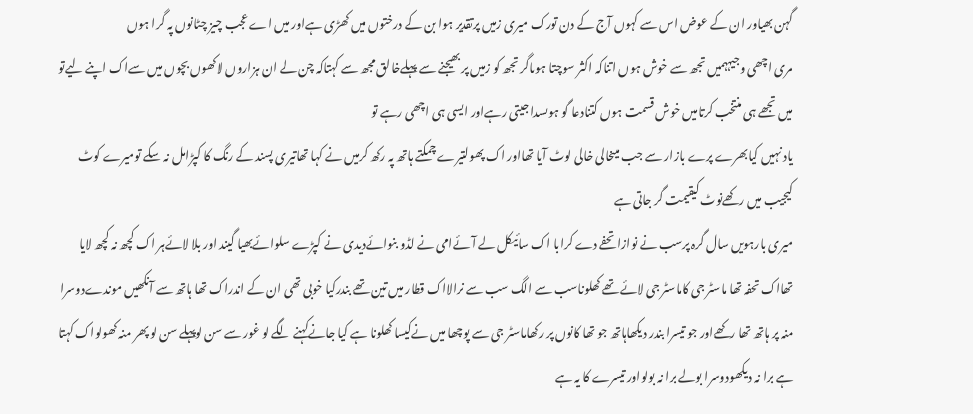گہن بھیاور ان کے عوض اس سے کہوں آج کے دن تورک میری زمیں پرتقدیر ہوا بن کے درختوں میں کھڑی ہےاور میں اے عجب چیز چٹانوں پہ گرا ہوں
مری اچھی وجیہہمیں تجھ سے خوش ہوں اتناکہ اکثر سوچتا ہوںاگر تجھ کو زمیں پر بھیجنے سے پہلےخالق مجھ سے کہتاکہ چن لے ان ہزاروں لاکھوں بچوں میں سےاک اپنے لیےتو میں تجھے ہی منتخب کرتامیں خوش قسمت ہوں کتنادعا گو ہوںسدا جیتی رہےاور ایسی ہی اچھی رہے تو
یاد نہیں کیابھرے پرے بازار سے جب میںخالی خالی لوٹ آیا تھااور اک پھولتیرے چمکتے ہاتھ پہ رکھ کرمیں نے کہا تھاتیری پسند کے رنگ کا کپڑامل نہ سکے تومیرے کوٹ کیجیب میں رکھےنوٹ کیقیمت گر جاتی ہے
میری بارہویں سال گرہ پرسب نے نوازا تحفے دے کرابا اک سائیکل لے آئےامی نے لڈو بنوائےدیدی نے کپڑے سلوائےبھیا گیند اور بلا لائےہر اک کچھ نہ کچھ لایا تھااک تحفہ تھا ماسٹر جی کاماسٹر جی لائے تھے کھلوناسب سے الگ سب سے نرالااک قطار میں تین تھے بندرکیا خوبی تھی ان کے اندراک تھا ہاتھ سے آنکھیں موندےدوسرا منہ پر ہاتھ تھا رکھےاور جو تیسرا بندر دیکھاہاتھ جو تھا کانوں پر رکھاماسٹر جی سے پوچھا میں نےکیسا کھلونا ہے کیا جانےکہنے لگے لو غور سے سن لوپہلے سن لو پھر منہ کھولواک کہتا ہے برا نہ دیکھودوسرا بولے برا نہ بولواور تیسرے کا یہ ہے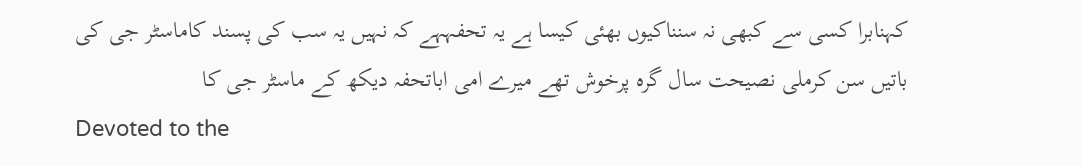کہنابرا کسی سے کبھی نہ سنناکیوں بھئی کیسا ہے یہ تحفہہے کہ نہیں یہ سب کی پسند کاماسٹر جی کی باتیں سن کرملی نصیحت سال گرہ پرخوش تھے میرے امی اباتحفہ دیکھ کے ماسٹر جی کا
Devoted to the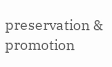preservation & promotion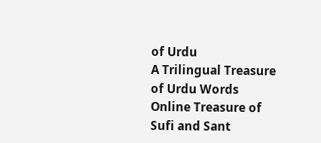of Urdu
A Trilingual Treasure of Urdu Words
Online Treasure of Sufi and Sant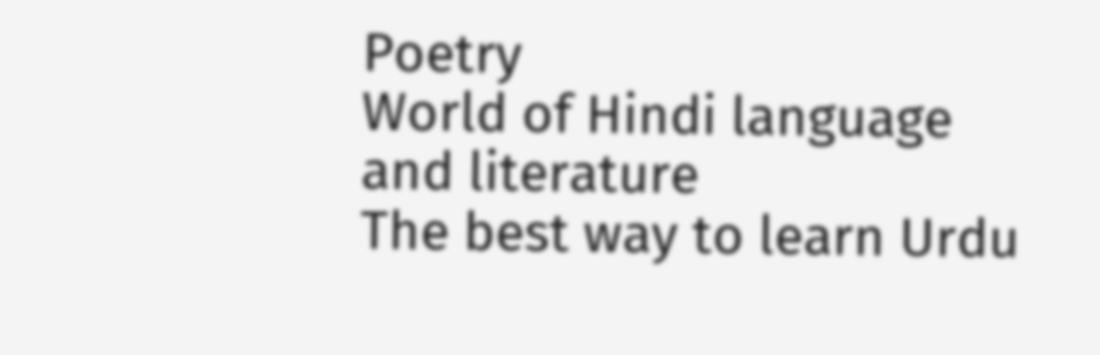Poetry
World of Hindi language and literature
The best way to learn Urdu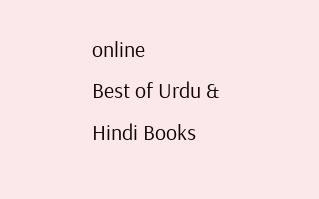online
Best of Urdu & Hindi Books